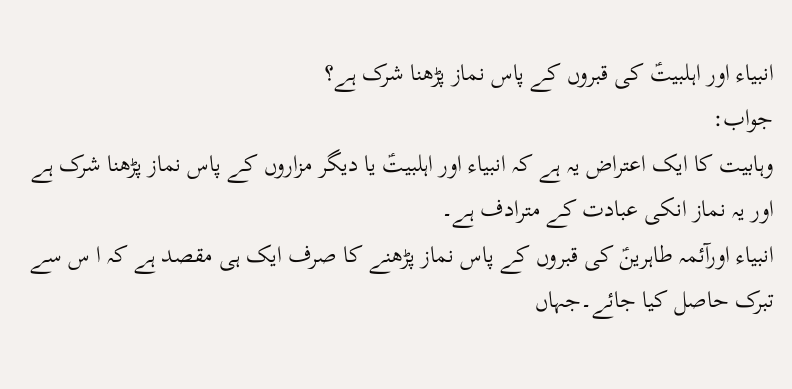انبیاء اور اہلبیتؑ کی قبروں کے پاس نماز پڑھنا شرک ہے؟
جواب:
وہابیت کا ایک اعتراض یہ ہے کہ انبیاء اور اہلبیتؑ یا دیگر مزاروں کے پاس نماز پڑھنا شرک ہے اور یہ نماز انکی عبادت کے مترادف ہے۔
انبیاء اورآئمہ طاہرینؑ کی قبروں کے پاس نماز پڑھنے کا صرف ایک ہی مقصد ہے کہ ا س سے تبرک حاصل کیا جائے۔جہاں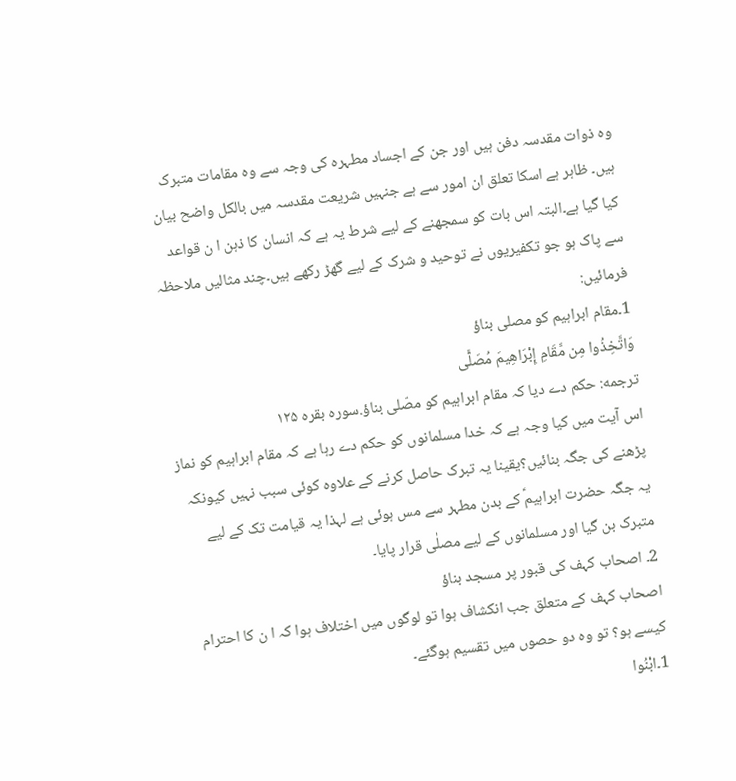وہ ذوات مقدسہ دفن ہیں اور جن کے اجساد مطہرہ کی وجہ سے وہ مقامات متبرک ہیں۔ ظاہر ہے اسکا تعلق ان امور سے ہے جنہیں شریعت مقدسہ میں بالکل واضح بیان کیا گیا ہے۔البتہ اس بات کو سمجھنے کے لیے شرط یہ ہے کہ انسان کا ذہن ا ن قواعد سے پاک ہو جو تکفیریوں نے توحید و شرک کے لیے گھڑ رکھے ہیں۔چند مثالیں ملاحظہ فرمائیں:
1۔مقام ابراہیم کو مصلی بناؤ
وَاتَّخِذُوا مِن مَّقَامِ إِبْرَاهِيمَ مُصَلًّى
ترجمه: حکم دے دیا کہ مقام ابراہیم کو مصّلی بناؤ.سوره بقره ۱۲۵
اس آیت میں کیا وجہ ہے کہ خدا مسلمانوں کو حکم دے رہا ہے کہ مقام ابراہیم کو نماز پڑھنے کی جگہ بنائیں؟یقینا یہ تبرک حاصل کرنے کے علاوہ کوئی سبب نہیں کیونکہ یہ جگہ حضرت ابراہیمؑ کے بدن مطہر سے مس ہوئی ہے لہذا یہ قیامت تک کے لیے متبرک بن گیا اور مسلمانوں کے لیے مصلٰی قرار پایا۔
2۔ اصحاب کہف کی قبور پر مسجد بناؤ
اصحاب کہف کے متعلق جب انکشاف ہوا تو لوگوں میں اختلاف ہوا کہ ا ن کا احترام کیسے ہو؟ تو وہ دو حصوں میں تقسیم ہوگئے۔
1۔ابْنُوا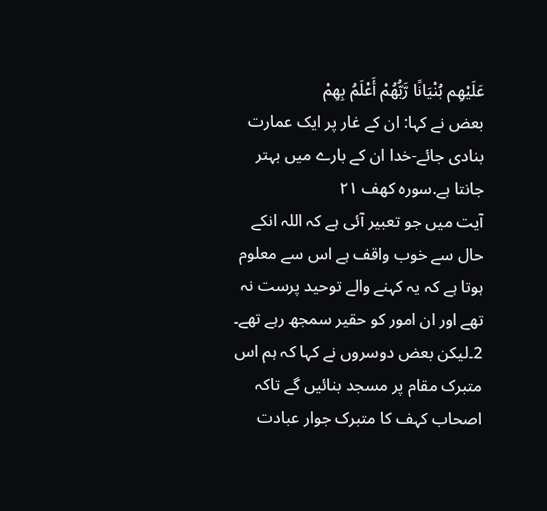عَلَيْهِم بُنْيَانًا رَّبُّهُمْ أَعْلَمُ بِهِمْ
بعض نے کہا: ان کے غار پر ایک عمارت بنادی جائے-خدا ان کے بارے میں بہتر جانتا ہے.سوره کهف ۲۱
آیت میں جو تعبیر آئی ہے کہ اللہ انکے حال سے خوب واقف ہے اس سے معلوم ہوتا ہے کہ یہ کہنے والے توحید پرست نہ تھے اور ان امور کو حقیر سمجھ رہے تھے۔
2۔لیکن بعض دوسروں نے کہا کہ ہم اس متبرک مقام پر مسجد بنائیں گے تاکہ اصحاب کہف کا متبرک جوار عبادت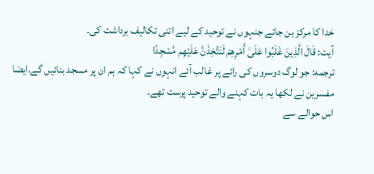خدا کا مرکز بن جائے جنہوں نے توحید کے لیے اتنی تکالیف برداشت کی۔
آیت: قَالَ الَّذِينَ غَلَبُوا عَلَىٰ أَمْرِهِمْ لَنَتَّخِذَنَّ عَلَيْهِم مَّسْجِدًا
ترجمه: جو لوگ دوسروں کی رائے پر غالب آئے انہوں نے کہا کہ ہم ان پر مسجد بنائیں گے.ایضا
مفسرین نے لکھا یہ بات کہنے والے توحید پرست تھے۔
اس حوالے سے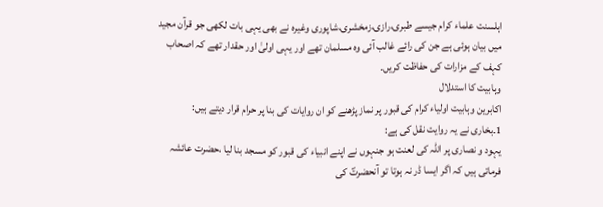اہلسنت علماء کرام جیسے طبری،رازی،زمخشری،شاپوری وغیرہ نے بھی یہی بات لکھی جو قرآن مجید میں بیان ہوئی ہے جن کی رائے غالب آئی وہ مسلمان تھے اور یہی اولیٰ اور حقدار تھے کہ اصحاب کہف کے مزارات کی حفاظت کریں۔
وہابیت کا استدلال
اکابرین وہابیت اولیاء کرام کی قبور پر نماز پڑھنے کو ان روایات کی بنا پر حرام قرار دیتے ہیں:
1۔بخاری نے یہ روایت نقل کی ہے:
یہود و نصاری پر اللہ کی لعنت ہو جنہوں نے اپنے انبیاء کی قبور کو مسجد بنا لیا ،حضرت عائشہ فرماتی ہیں کہ اگر ایسا ڈر نہ ہوتا تو آنحضرتؐ کی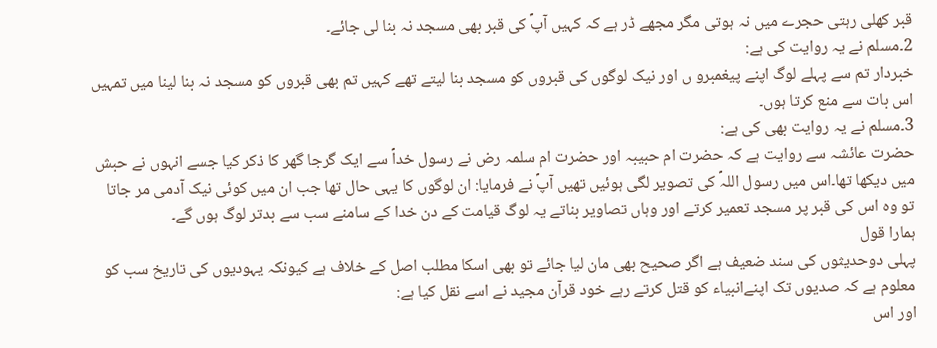قبر کھلی رہتی حجرے میں نہ ہوتی مگر مجھے ڈر ہے کہ کہیں آپؐ کی قبر بھی مسجد نہ بنا لی جائے۔
2۔مسلم نے یہ روایت کی ہے:
خبردار تم سے پہلے لوگ اپنے پیغمبرو ں اور نیک لوگوں کی قبروں کو مسجد بنا لیتے تھے کہیں تم بھی قبروں کو مسجد نہ بنا لینا میں تمہیں اس بات سے منع کرتا ہوں۔
3۔مسلم نے یہ روایت بھی کی ہے:
حضرت عائشہ سے روایت ہے کہ حضرت ام حبیبہ اور حضرت ام سلمہ رض نے رسول خداؐ سے ایک گرجا گھر کا ذکر کیا جسے انہوں نے حبش میں دیکھا تھا۔اس میں رسول اللہؐ کی تصویر لگی ہوئیں تھیں آپؐ نے فرمایا: ان لوگوں کا یہی حال تھا جب ان میں کوئی نیک آدمی مر جاتا تو وہ اس کی قبر پر مسجد تعمیر کرتے اور وہاں تصاویر بناتے یہ لوگ قیامت کے دن خدا کے سامنے سب سے بدتر لوگ ہوں گے۔
ہمارا قول
پہلی دوحدیثوں کی سند ضعیف ہے اگر صحیح بھی مان لیا جائے تو بھی اسکا مطلب اصل کے خلاف ہے کیونکہ یہودیوں کی تاریخ سب کو معلوم ہے کہ صدیوں تک اپنےانبیاء کو قتل کرتے رہے خود قرآن مجید نے اسے نقل کیا ہے:
اور اس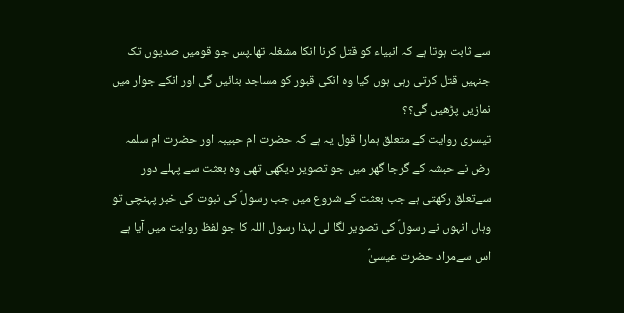سے ثابت ہوتا ہے کہ انبیاء کو قتل کرنا انکا مشغلہ تھا۔پس جو قومیں صدیوں تک جنہیں قتل کرتی رہی ہوں کیا وہ انکی قبور کو مساجد بنائیں گی اور انکے جوار میں نمازیں پڑھیں گی؟؟
تیسری روایت کے متعلق ہمارا قول یہ ہے کہ حضرت ام حبیبہ اور حضرت ام سلمہ رض نے حبشہ کے گرجا گھر میں جو تصویر دیکھی تھی وہ بعثت سے پہلے دور سےتعلق رکھتی ہے جب بعثت کے شروع میں جب رسولؐ کی نبوت کی خبر پہنچی تو وہاں انہوں نے رسولؐ کی تصویر لگا لی لہذا رسول اللہ کا جو لفظ روایت میں آیا ہے اس سےمراد حضرت عیسیٰؑ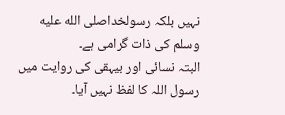نہیں بلکہ رسولخداصلى الله عليه وسلم کی ذات گرامی ہے۔
البتہ نسائی اور بیہقی کی روایت میں رسول اللہ کا لفظ نہیں آیا۔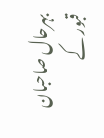بہرحال صاحبان قبور کے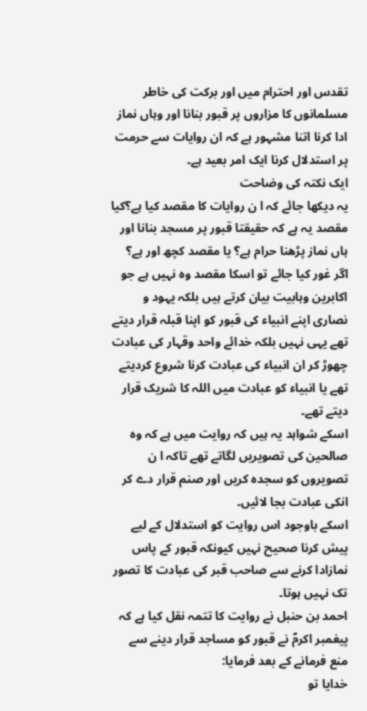تقدس اور احترام میں اور برکت کی خاطر مسلمانوں کا مزاروں پر قبور بنانا اور وہاں نماز ادا کرنا اتنا مشہور ہے کہ ان روایات سے حرمت پر استدلال کرنا ایک امر بعید ہے۔
ایک نکتہ کی وضاحت
یہ دیکھا جائے کہ ا ن روایات کا مقصد کیا ہے؟کیا مقصد یہ ہے کہ حقیقتا قبور پر مسجد بنانا اور ہاں نماز پڑھنا حرام ہے؟ یا مقصد کچھ اور ہے؟
اگر غور کیا جائے تو اسکا مقصد وہ نہیں ہے جو اکابرین وہابیت بیان کرتے ہیں بلکہ یہود و نصاری اپنے انبیاء کی قبور کو اپنا قبلہ قرار دیتے تھے یہی نہیں بلکہ خدائے واحد وقہار کی عبادت چھوڑ کر ان انبیاء کی عبادت کرنا شروع کردیتے تھے یا انبیاء کو عبادت میں اللہ کا شریک قرار دیتے تھے۔
اسکے شواہد یہ ہیں کہ روایت میں ہے کہ وہ صالحین کی تصویریں لگاتے تھے تاکہ ا ن تصویروں کو سجدہ کریں اور صنم قرار دے کر انکی عبادت بجا لائیں۔
اسکے باوجود اس روایت کو استدلال کے لیے پیش کرنا صحیح نہیں کیونکہ قبور کے پاس نمازادا کرنے سے صاحب قبر کی عبادت کا تصور تک نہیں ہوتا۔
احمد بن حنبل نے روایت کا تتمہ نقل کیا ہے کہ پیغمبر اکرمؐ نے قبور کو مساجد قرار دینے سے منع فرمانے کے بعد فرمایا:
خدایا تو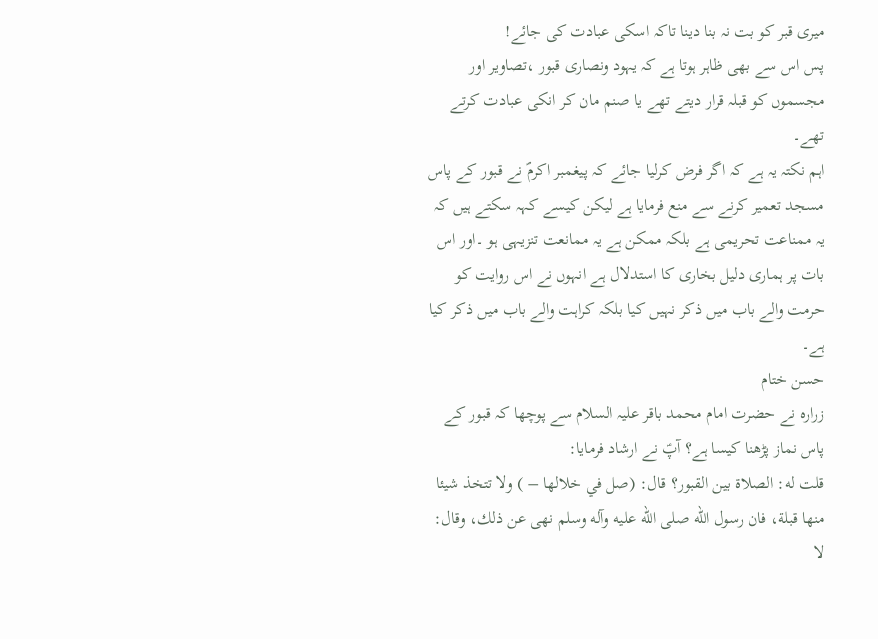میری قبر کو بت نہ بنا دینا تاکہ اسکی عبادت کی جائے!
پس اس سے بھی ظاہر ہوتا ہے کہ یہود ونصاری قبور ،تصاویر اور مجسموں کو قبلہ قرار دیتے تھے یا صنم مان کر انکی عبادت کرتے تھے۔
اہم نکتہ یہ ہے کہ اگر فرض کرلیا جائے کہ پیغمبر اکرمؐ نے قبور کے پاس مسجد تعمیر کرنے سے منع فرمایا ہے لیکن کیسے کہہ سکتے ہیں کہ یہ ممناعت تحریمی ہے بلکہ ممکن ہے یہ ممانعت تنزیہی ہو ۔اور اس بات پر ہماری دلیل بخاری کا استدلال ہے انہوں نے اس روایت کو حرمت والے باب میں ذکر نہیں کیا بلکہ کراہت والے باب میں ذکر کیا ہے۔
حسن ختام
زرارہ نے حضرت امام محمد باقر علیہ السلام سے پوچھا کہ قبور کے پاس نماز پڑھنا کیسا ہے؟ آپؑ نے ارشاد فرمایا:
قلت له: الصلاة بين القبور؟ قال: (صل في خلالها – ) ولا تتخذ شيئا منها قبلة، فان رسول الله صلى الله عليه وآله وسلم نهى عن ذلك، وقال: لا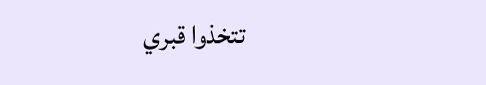تتخذوا قبري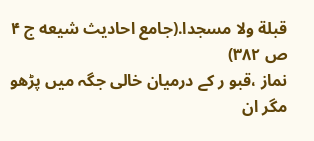قبلة ولا مسجدا.(جامع احادیث شیعه ج ۴ ص ۳۸۲)
نماز ،قبو ر کے درمیان خالی جگہ میں پڑھو مگر ان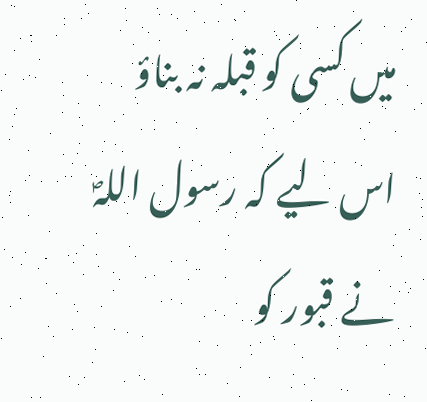میں کسی کو قبلہ نہ بناؤ اس لیے کہ رسول اللہؐ نے قبور کو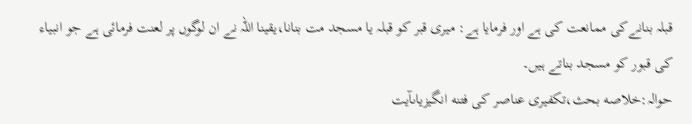قبلہ بنانےکی ممانعت کی ہے اور فرمایا ہے: میری قبر کو قبلہ یا مسجد مت بنانا،یقینا اللہ نے ان لوگوں پر لعنت فرمائی ہے جو انبیاء کی قبور کو مسجد بناتے ہیں۔
حوالہ:خلاصه بحث،تکفیری عناصر کی فتنه انگیزیاںآیت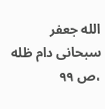الله جعفر سبحانی دام ظله ،ص ۹۹